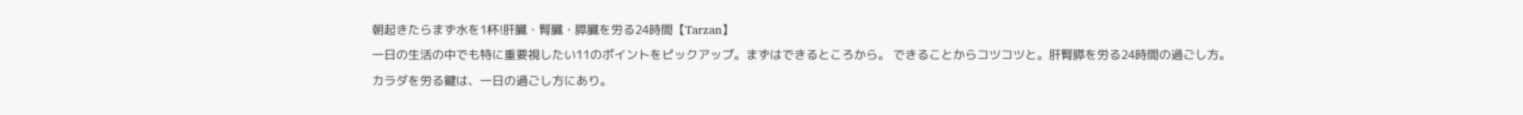朝起きたらまず水を1杯!肝臓・腎臓・膵臓を労る24時間【Tarzan】
一日の生活の中でも特に重要視したい11のポイントをピックアップ。まずはできるところから。 できることからコツコツと。肝腎膵を労る24時間の過ごし方。
カラダを労る鍵は、一日の過ごし方にあり。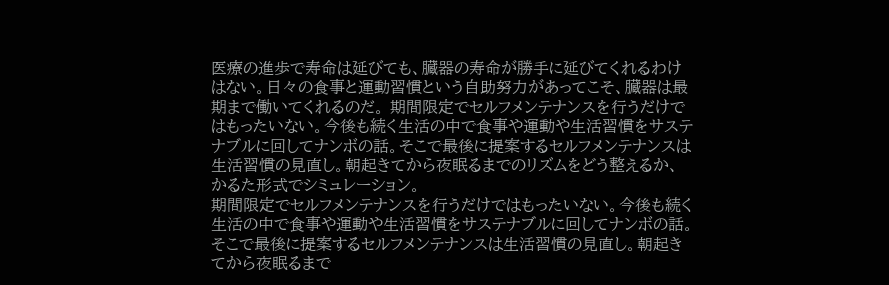医療の進歩で寿命は延びても、臓器の寿命が勝手に延びてくれるわけはない。日々の食事と運動習慣という自助努力があってこそ、臓器は最期まで働いてくれるのだ。 期間限定でセルフメンテナンスを行うだけではもったいない。今後も続く生活の中で食事や運動や生活習慣をサステナブルに回してナンボの話。そこで最後に提案するセルフメンテナンスは生活習慣の見直し。朝起きてから夜眠るまでのリズムをどう整えるか、かるた形式でシミュレーション。
期間限定でセルフメンテナンスを行うだけではもったいない。今後も続く生活の中で食事や運動や生活習慣をサステナブルに回してナンボの話。そこで最後に提案するセルフメンテナンスは生活習慣の見直し。朝起きてから夜眠るまで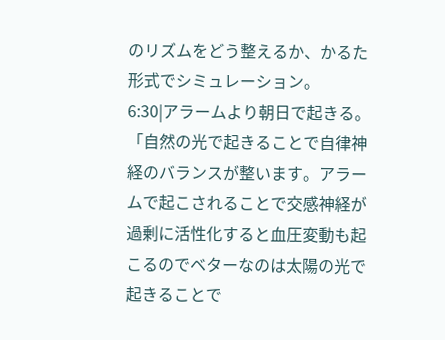のリズムをどう整えるか、かるた形式でシミュレーション。
6:30|アラームより朝日で起きる。
「自然の光で起きることで自律神経のバランスが整います。アラームで起こされることで交感神経が過剰に活性化すると血圧変動も起こるのでベターなのは太陽の光で起きることで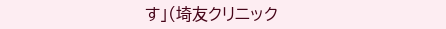す」(埼友クリニック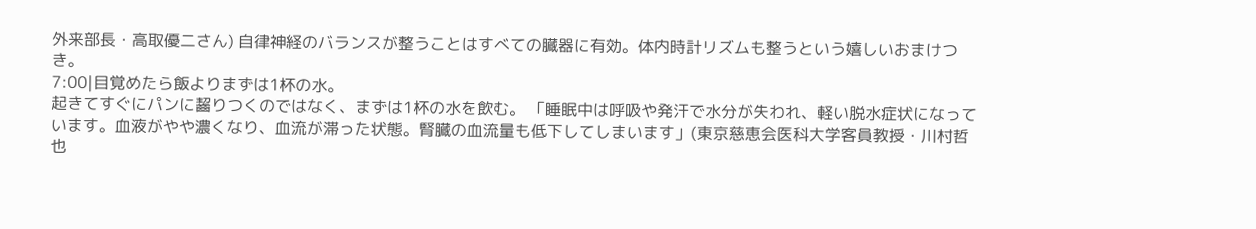外来部長・高取優二さん) 自律神経のバランスが整うことはすべての臓器に有効。体内時計リズムも整うという嬉しいおまけつき。
7:00|目覚めたら飯よりまずは1杯の水。
起きてすぐにパンに齧りつくのではなく、まずは1杯の水を飲む。 「睡眠中は呼吸や発汗で水分が失われ、軽い脱水症状になっています。血液がやや濃くなり、血流が滞った状態。腎臓の血流量も低下してしまいます」(東京慈恵会医科大学客員教授・川村哲也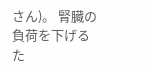さん)。 腎臓の負荷を下げるた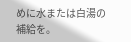めに水または白湯の補給を。